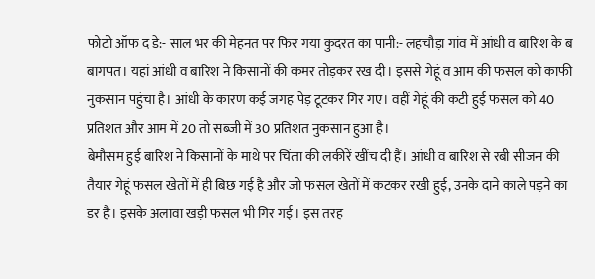फोटो ऑफ द डे:- साल भर की मेहनत पर फिर गया कुदरत का पानी:- लहचौड़ा गांव में आंधी व बारिश के ब
बागपत। यहां आंधी व बारिश ने किसानों की कमर तोड़कर रख दी। इससे गेहूं व आम की फसल को काफी नुकसान पहुंचा है। आंधी के कारण कई जगह पेड़ टूटकर गिर गए। वहीं गेहूं की कटी हुई फसल को 40 प्रतिशत और आम में 20 तो सब्जी में 30 प्रतिशत नुकसान हुआ है।
बेमौसम हुई बारिश ने किसानों के माथे पर चिंता की लकीरें खींच दी हैं। आंधी व बारिश से रबी सीजन की तैयार गेहूं फसल खेतों में ही बिछ गई है और जो फसल खेतों में कटकर रखी हुई, उनके दाने काले पड़ने का डर है। इसके अलावा खड़ी फसल भी गिर गई। इस तरह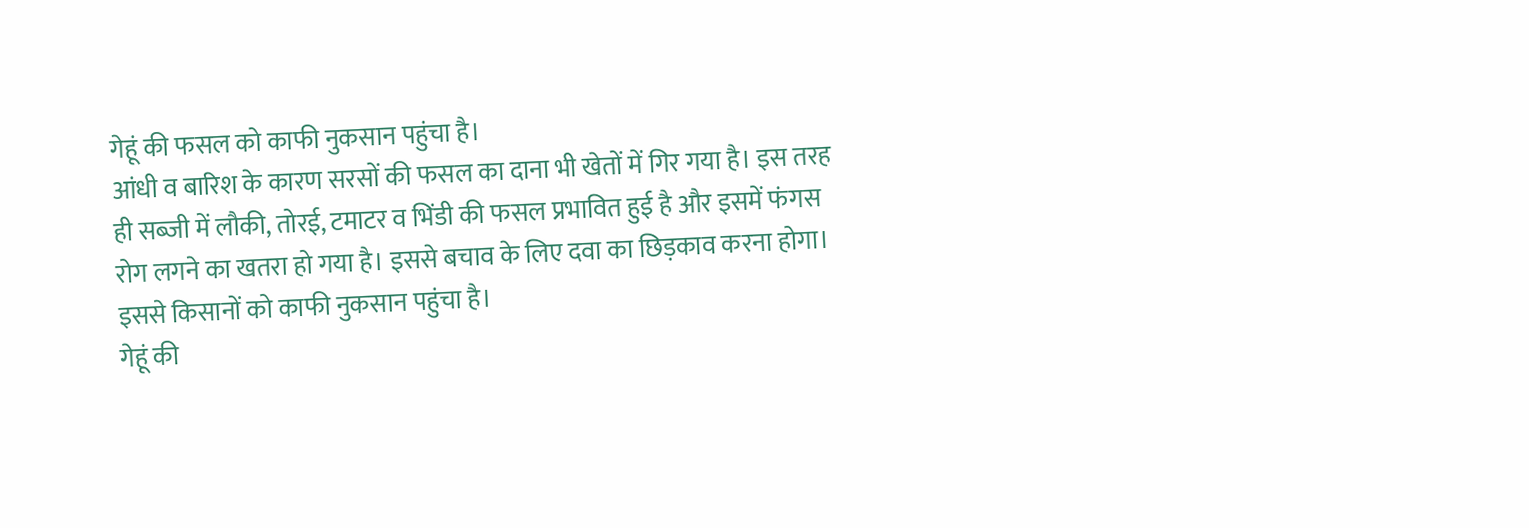गेहूं की फसल को काफी नुकसान पहुंचा है।
आंधी व बारिश के कारण सरसों की फसल का दाना भी खेतों में गिर गया है। इस तरह ही सब्जी में लौकी, तोरई, टमाटर व भिंडी की फसल प्रभावित हुई है और इसमें फंगस रोग लगने का खतरा हो गया है। इससे बचाव के लिए दवा का छिड़काव करना होगा। इससे किसानों को काफी नुकसान पहुंचा है।
गेहूं की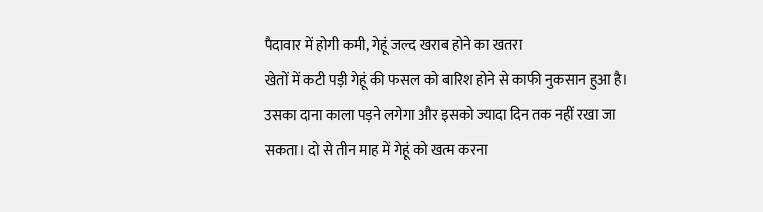पैदावार में होगी कमी, गेहूं जल्द खराब होने का खतरा
खेतों में कटी पड़ी गेहूं की फसल को बारिश होने से काफी नुकसान हुआ है। उसका दाना काला पड़ने लगेगा और इसको ज्यादा दिन तक नहीं रखा जा सकता। दो से तीन माह में गेहूं को खत्म करना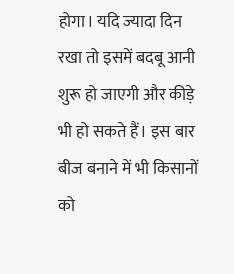होगा। यदि ज्यादा दिन रखा तो इसमें बदबू आनी शुरू हो जाएगी और कीड़े भी हो सकते हैं। इस बार बीज बनाने में भी किसानों को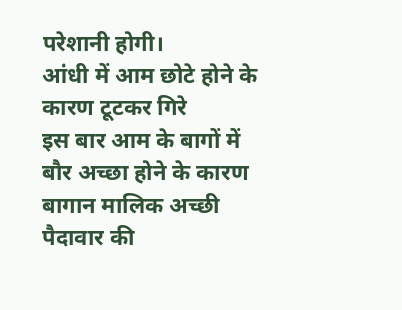परेशानी होगी।
आंधी में आम छोटे होने के कारण टूटकर गिरे
इस बार आम के बागों में बौर अच्छा होने के कारण बागान मालिक अच्छी पैदावार की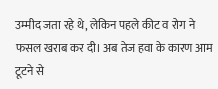उम्मीद जता रहे थे, लेकिन पहले कीट व रोग ने फसल खराब कर दी। अब तेज हवा के कारण आम टूटने से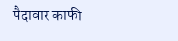पैदावार काफी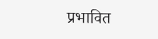प्रभावित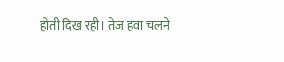होती दिख रही। तेज हवा चलने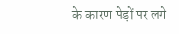के कारण पेड़ों पर लगे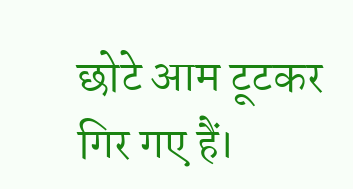छोटे आम टूटकर गिर गए हैं।